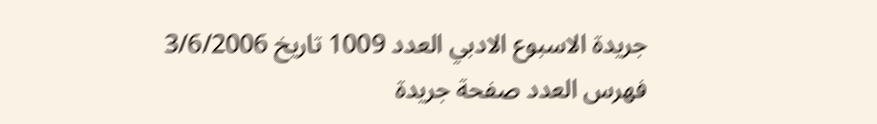جريدة الاسبوع الادبي العدد 1009 تاريخ 3/6/2006
فهرس العدد صفحة جريدة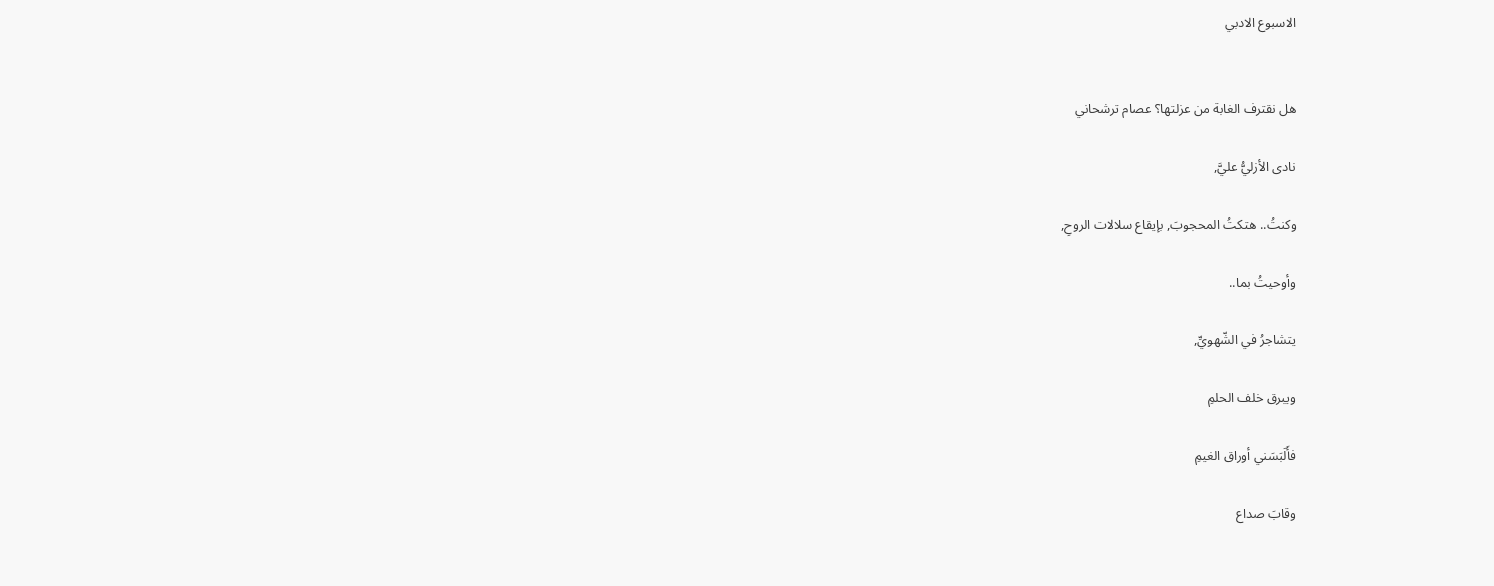الاسبوع الادبي


هل نقترف الغابة من عزلتها؟ عصام ترشحاني

نادى الأزليُّ عليَّ,

وكنتُ.. هتكتُ المحجوبَ, بإيقاع سلالات الروحِ,

وأوحيتُ بما..

يتشاجرُ في الشّهويِّ,

ويبرق خلف الحلمِ

فأَلَبَسَني أوراق الغيمِ

وقابَ صداع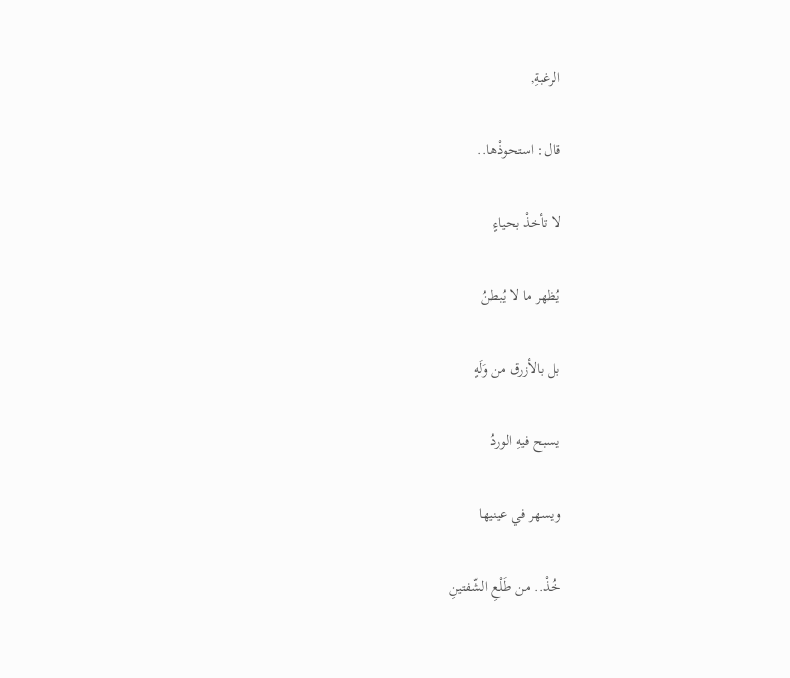الرغبةِ,

قال: استحوذْها..

لا تأخذْ بحياءٍ

يُظهر ما لا يُبطنُ

بل بالأزرق من وَلَهٍ

يسبح فيهِ الوردُ

ويسهر في عينيها

خُذْ.. من طَلْعِ الشّفتينِ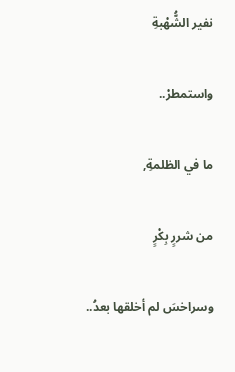نفير الشُّهْبةِ

واستمطرْ..

ما في الظلمةِ,

من شررٍ بِكْرٍ

وسراخسَ لم أخلقها بعدُ..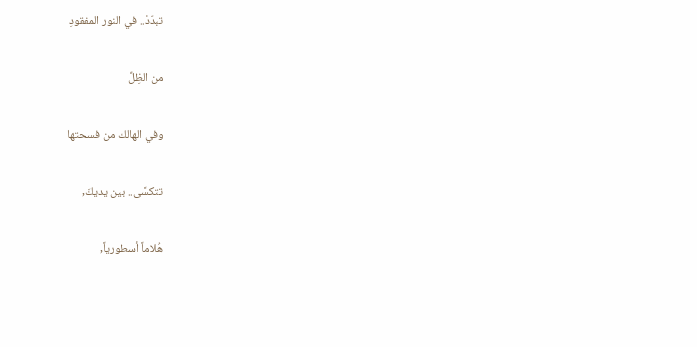تبدّدْ.. في النور المفقودِ

من الظِلِّ

وفي الهالك من فسحتها

تتكسَّى.. بين يديكَ,

هُلاماً أسطورياً,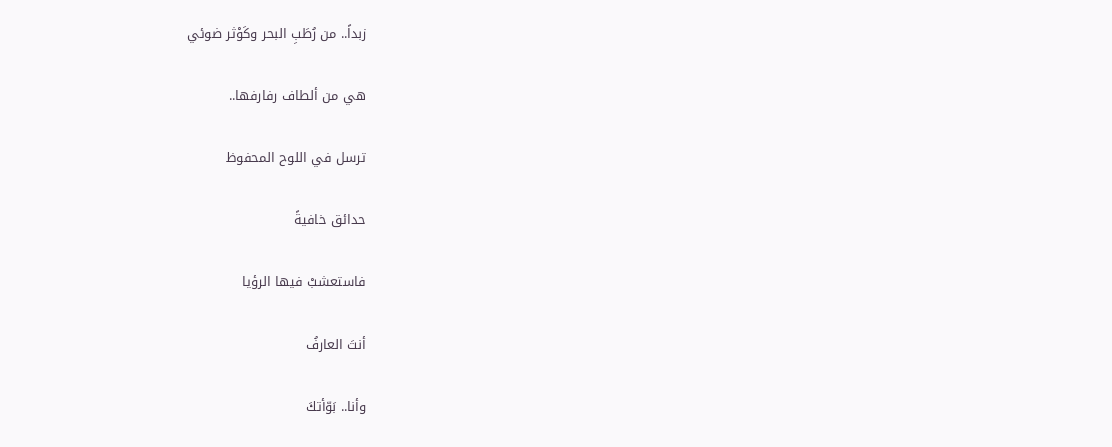زبداً.. من رُطَبِ البحر وكَوْثر ضوئي

هي من ألطاف رفارفها..

ترسل في اللوح المحفوظ

حدائق خافيةً

فاستعشبْ فيها الرؤيا

أنتَ العارفُ

وأنا.. بَوّأتكَ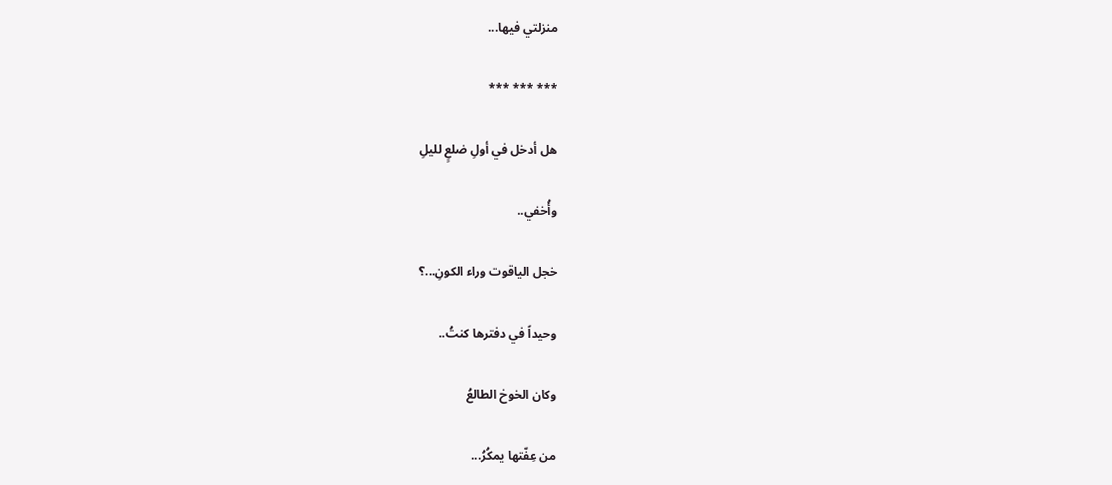منزلتي فيها...

*** *** ***

هل أدخل في أولِ ضلعٍ لليلِ

وأُخفي..

خجل الياقوت وراء الكونِ...؟

وحيداً في دفترها كنتُ..

وكان الخوخ الطالعُ

من عِفّتها يمكُرُ...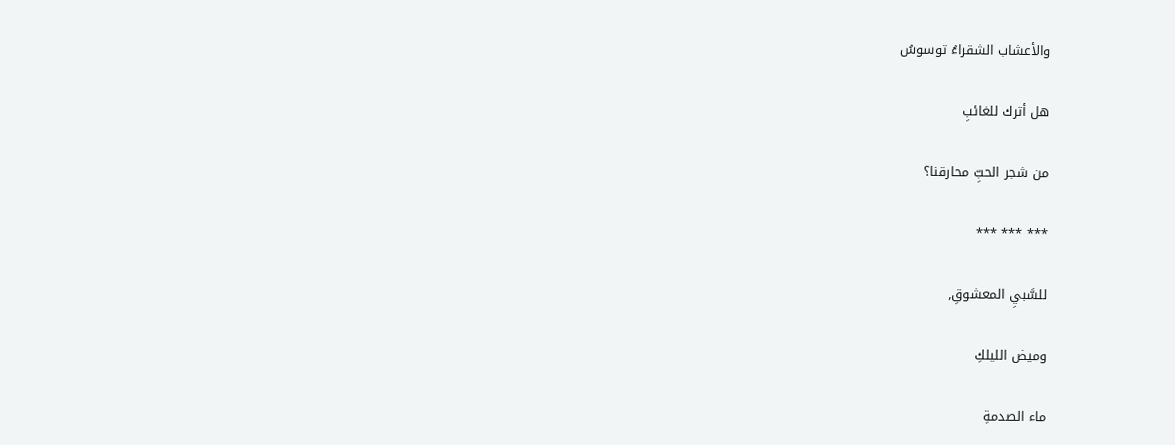والأعشاب الشقراءُ توسوسُ

هل أترك للغائبِ

من شجر الحبِّ محارقنا؟

*** *** ***

للسَّبيِ المعشوقِ,

وميض الليلكِ

ماء الصدمةِ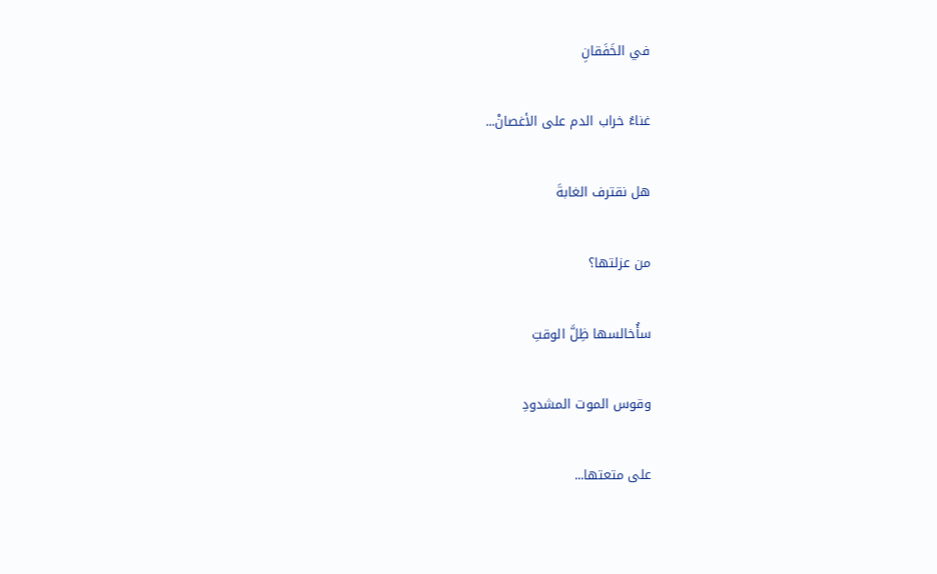في الخَفَقانِ

غناءُ خراب الدم على الأغصانْ...

هل نقترف الغابةَ

من عزلتها؟

سأُخالسها ظِلَّ الوقتِ

وقوس الموت المشدودِ

على متعتها...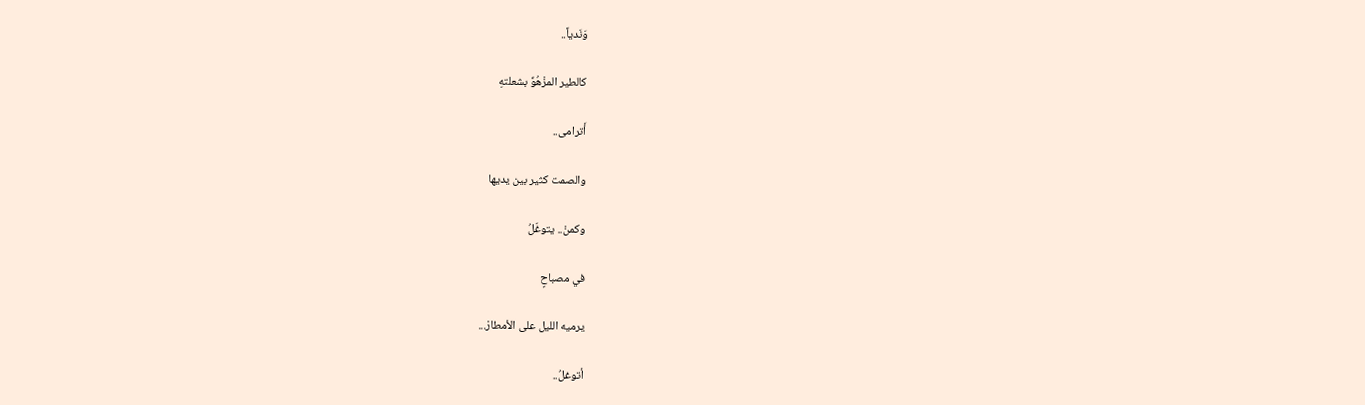وَنَدياً..

كالطير المزْهُوِّ بشعلتهِ

أَترامى..

والصمت كثير بين يديها

وكمنْ.. يتوغّلُ

في مصباحٍ

يرميه الليل على الأمطارْ...

أتوغلُ..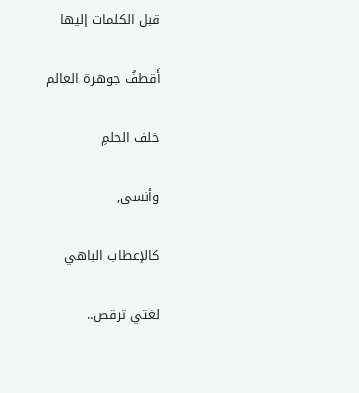قبل الكلمات إليها

أَقطفُ جوهرة العالم

خلف الحلمِ

وأنسى,

كالإعطاب الباهي

لغتي ترقص..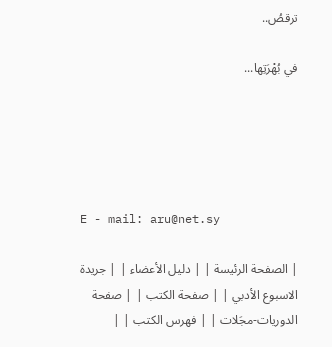ترقصُ..

في بُهْرَتِها...





E - mail: aru@net.sy

| الصفحة الرئيسة | | دليل الأعضاء | | جريدة الاسبوع الأدبي | | صفحة الكتب | | صفحة الدوريات-مجَلات | | فهرس الكتب | |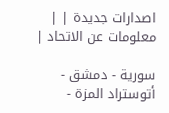اصدارات جديدة | | معلومات عن الاتحاد |

سورية - دمشق - أتوستراد المزة -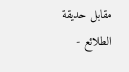مقابل حديقة الطلائع -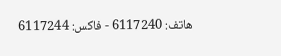هاتف: 6117240 - فاكس: 6117244